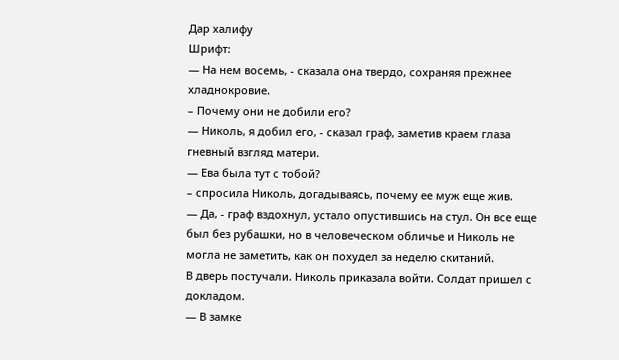Дар халифу
Шрифт:
— На нем восемь, - сказала она твердо, сохраняя прежнее хладнокровие.
– Почему они не добили его?
— Николь, я добил его, - сказал граф, заметив краем глаза гневный взгляд матери.
— Ева была тут с тобой?
– спросила Николь, догадываясь, почему ее муж еще жив.
— Да, - граф вздохнул, устало опустившись на стул. Он все еще был без рубашки, но в человеческом обличье и Николь не могла не заметить, как он похудел за неделю скитаний.
В дверь постучали. Николь приказала войти. Солдат пришел с докладом.
— В замке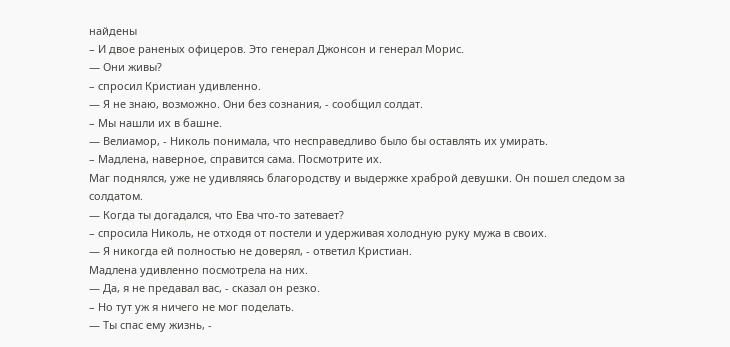найдены
– И двое раненых офицеров. Это генерал Джонсон и генерал Морис.
— Они живы?
– спросил Кристиан удивленно.
— Я не знаю, возможно. Они без сознания, - сообщил солдат.
– Мы нашли их в башне.
— Велиамор, - Николь понимала, что несправедливо было бы оставлять их умирать.
– Мадлена, наверное, справится сама. Посмотрите их.
Маг поднялся, уже не удивляясь благородству и выдержке храброй девушки. Он пошел следом за солдатом.
— Когда ты догадался, что Ева что-то затевает?
– спросила Николь, не отходя от постели и удерживая холодную руку мужа в своих.
— Я никогда ей полностью не доверял, - ответил Кристиан.
Мадлена удивленно посмотрела на них.
— Да, я не предавал вас, - сказал он резко.
– Но тут уж я ничего не мог поделать.
— Ты спас ему жизнь, -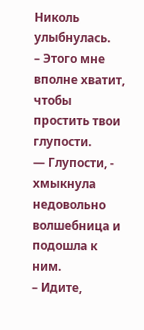Николь улыбнулась.
– Этого мне вполне хватит, чтобы простить твои глупости.
— Глупости, - хмыкнула недовольно волшебница и подошла к ним.
– Идите,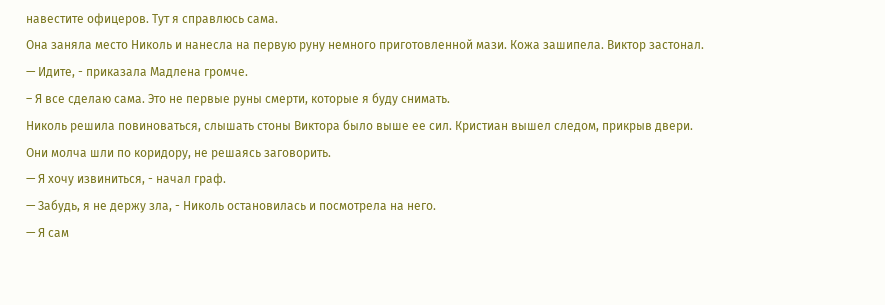навестите офицеров. Тут я справлюсь сама.
Она заняла место Николь и нанесла на первую руну немного приготовленной мази. Кожа зашипела. Виктор застонал.
— Идите, - приказала Мадлена громче.
– Я все сделаю сама. Это не первые руны смерти, которые я буду снимать.
Николь решила повиноваться, слышать стоны Виктора было выше ее сил. Кристиан вышел следом, прикрыв двери.
Они молча шли по коридору, не решаясь заговорить.
— Я хочу извиниться, - начал граф.
— Забудь, я не держу зла, - Николь остановилась и посмотрела на него.
— Я сам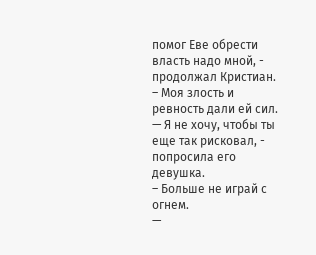помог Еве обрести власть надо мной, - продолжал Кристиан.
– Моя злость и ревность дали ей сил.
— Я не хочу, чтобы ты еще так рисковал, - попросила его девушка.
– Больше не играй с огнем.
—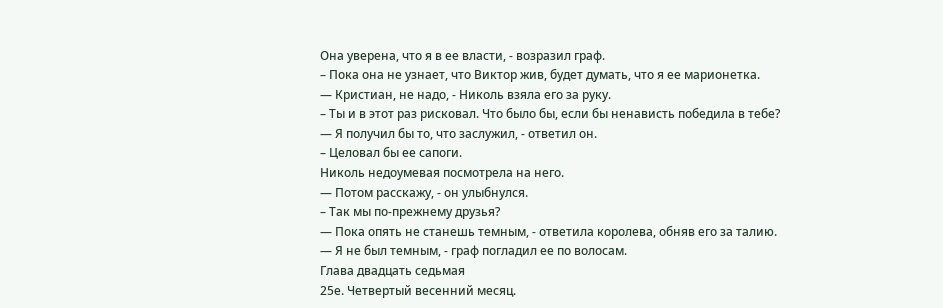Она уверена, что я в ее власти, - возразил граф.
– Пока она не узнает, что Виктор жив, будет думать, что я ее марионетка.
— Кристиан, не надо, - Николь взяла его за руку.
– Ты и в этот раз рисковал. Что было бы, если бы ненависть победила в тебе?
— Я получил бы то, что заслужил, - ответил он.
– Целовал бы ее сапоги.
Николь недоумевая посмотрела на него.
— Потом расскажу, - он улыбнулся.
– Так мы по-прежнему друзья?
— Пока опять не станешь темным, - ответила королева, обняв его за талию.
— Я не был темным, - граф погладил ее по волосам.
Глава двадцать седьмая
25е. Четвертый весенний месяц.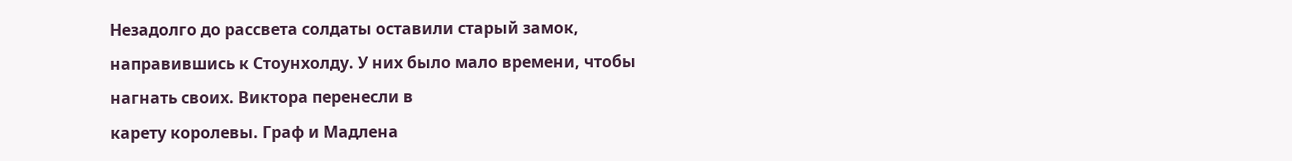Незадолго до рассвета солдаты оставили старый замок, направившись к Стоунхолду. У них было мало времени, чтобы нагнать своих. Виктора перенесли в
карету королевы. Граф и Мадлена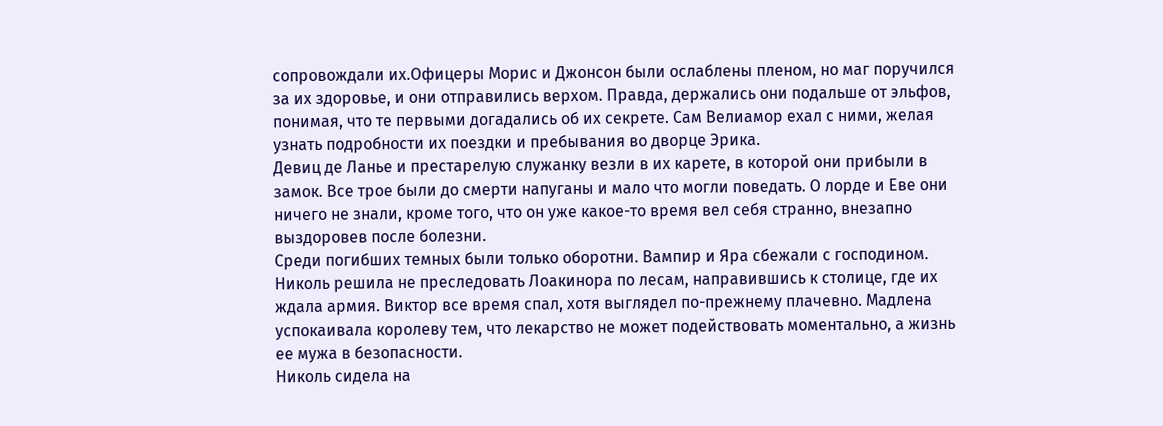сопровождали их.Офицеры Морис и Джонсон были ослаблены пленом, но маг поручился за их здоровье, и они отправились верхом. Правда, держались они подальше от эльфов, понимая, что те первыми догадались об их секрете. Сам Велиамор ехал с ними, желая узнать подробности их поездки и пребывания во дворце Эрика.
Девиц де Ланье и престарелую служанку везли в их карете, в которой они прибыли в замок. Все трое были до смерти напуганы и мало что могли поведать. О лорде и Еве они ничего не знали, кроме того, что он уже какое-то время вел себя странно, внезапно выздоровев после болезни.
Среди погибших темных были только оборотни. Вампир и Яра сбежали с господином.
Николь решила не преследовать Лоакинора по лесам, направившись к столице, где их ждала армия. Виктор все время спал, хотя выглядел по-прежнему плачевно. Мадлена успокаивала королеву тем, что лекарство не может подействовать моментально, а жизнь ее мужа в безопасности.
Николь сидела на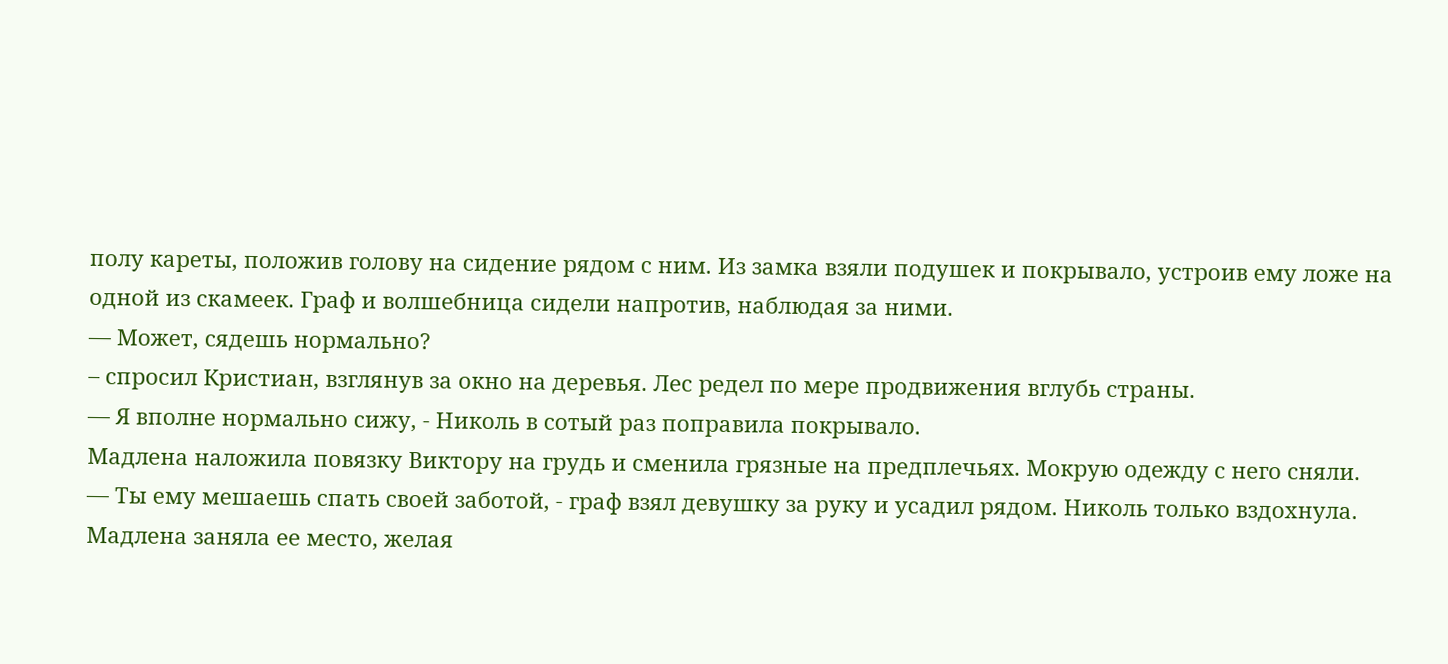полу кареты, положив голову на сидение рядом с ним. Из замка взяли подушек и покрывало, устроив ему ложе на одной из скамеек. Граф и волшебница сидели напротив, наблюдая за ними.
— Может, сядешь нормально?
– спросил Кристиан, взглянув за окно на деревья. Лес редел по мере продвижения вглубь страны.
— Я вполне нормально сижу, - Николь в сотый раз поправила покрывало.
Мадлена наложила повязку Виктору на грудь и сменила грязные на предплечьях. Мокрую одежду с него сняли.
— Ты ему мешаешь спать своей заботой, - граф взял девушку за руку и усадил рядом. Николь только вздохнула. Мадлена заняла ее место, желая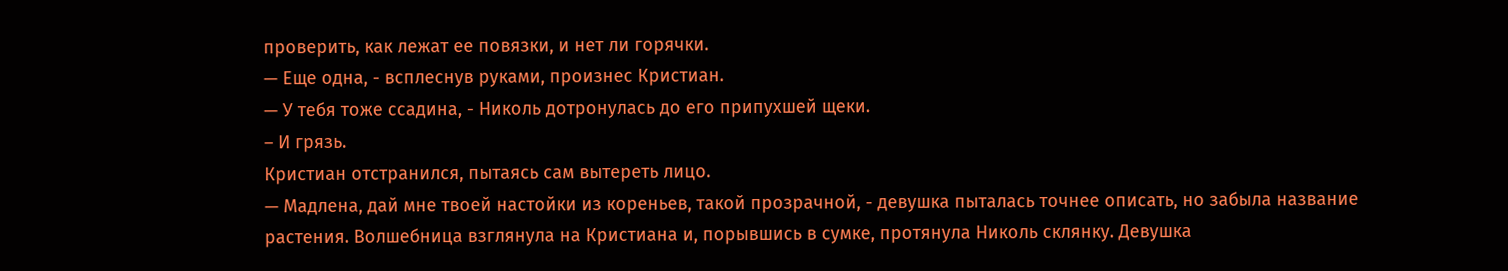проверить, как лежат ее повязки, и нет ли горячки.
— Еще одна, - всплеснув руками, произнес Кристиан.
— У тебя тоже ссадина, - Николь дотронулась до его припухшей щеки.
– И грязь.
Кристиан отстранился, пытаясь сам вытереть лицо.
— Мадлена, дай мне твоей настойки из кореньев, такой прозрачной, - девушка пыталась точнее описать, но забыла название растения. Волшебница взглянула на Кристиана и, порывшись в сумке, протянула Николь склянку. Девушка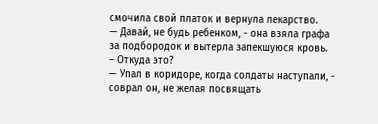смочила свой платок и вернула лекарство.
— Давай, не будь ребенком, - она взяла графа за подбородок и вытерла запекшуюся кровь.
– Откуда это?
— Упал в коридоре, когда солдаты наступали, - соврал он, не желая посвящать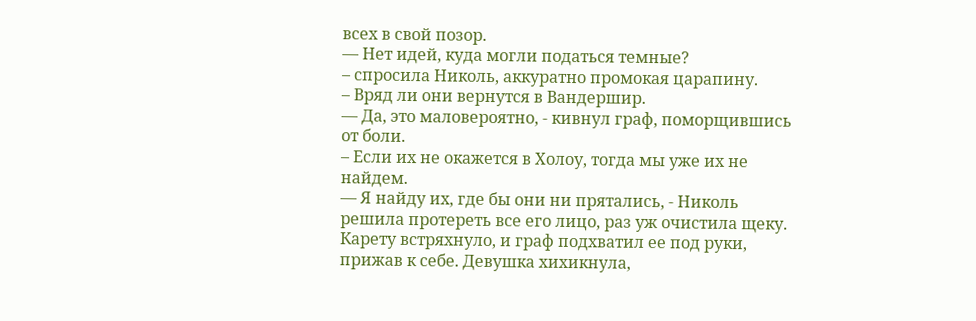всех в свой позор.
— Нет идей, куда могли податься темные?
– спросила Николь, аккуратно промокая царапину.
– Вряд ли они вернутся в Вандершир.
— Да, это маловероятно, - кивнул граф, поморщившись от боли.
– Если их не окажется в Холоу, тогда мы уже их не найдем.
— Я найду их, где бы они ни прятались, - Николь решила протереть все его лицо, раз уж очистила щеку. Карету встряхнуло, и граф подхватил ее под руки, прижав к себе. Девушка хихикнула,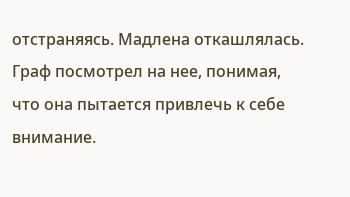отстраняясь. Мадлена откашлялась. Граф посмотрел на нее, понимая, что она пытается привлечь к себе внимание.